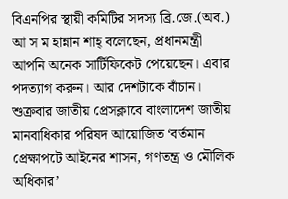বিএনপির স্থায়ী কমিটির সদস্য ব্রি.জে.(অব.) আ স ম হান্নান শাহ্ বলেছেন, প্রধানমন্ত্রী আপনি অনেক সার্টিফিকেট পেয়েছেন। এবার পদত্যাগ করুন। আর দেশটাকে বাঁচান।
শুক্রবার জাতীয় প্রেসক্লাবে বাংলাদেশ জাতীয় মানবাধিকার পরিষদ আয়োজিত ‘বর্তমান প্রেক্ষাপটে আইনের শাসন, গণতন্ত্র ও মৌলিক অধিকার’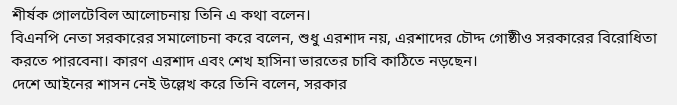শীর্ষক গোলটেবিল আলোচনায় তিনি এ কথা বলেন।
বিএনপি নেতা সরকারের সমালোচনা করে বলেন, শুধু এরশাদ নয়, এরশাদের চৌদ্দ গোষ্ঠীও সরকারের বিরোধিতা করতে পারবেনা। কারণ এরশাদ এবং শেখ হাসিনা ভারতের চাবি কাঠিতে নড়ছেন।
দেশে আইনের শাসন নেই উল্লেখ করে তিনি বলেন, সরকার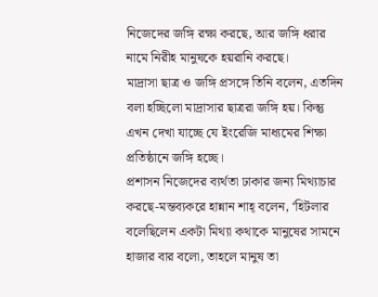নিজেদের জঙ্গি রক্ষা করছে, আর জঙ্গি ধরার নামে নিরীহ মানুষকে হয়রানি করছে।
মাদ্রাসা ছাত্র ও জঙ্গি প্রসঙ্গে তিনি বলেন, এতদিন বলা হচ্ছিলো মাদ্রাসার ছাত্ররা জঙ্গি হয়। কিন্তু এখন দেখা যাচ্ছে যে ইংরেজি মাধ্যমের শিক্ষা প্রতিষ্ঠানে জঙ্গি হচ্ছে।
প্রশাসন নিজেদের ব্যর্থতা ঢাকার জন্য মিথ্যাচার করছে-মন্তব্যকরে হান্নান শাহ্ বলেন, ‘হিটলার বলেছিলেন একটা মিথ্যা কথাকে মানুষের সামনে হাজার বার বলো, তাহলে মানুষ তা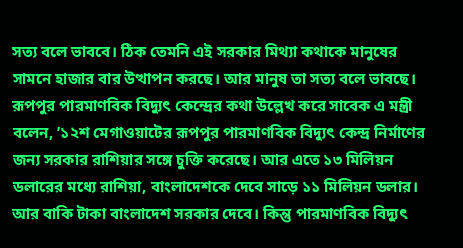সত্য বলে ভাববে। ঠিক তেমনি এই সরকার মিথ্যা কথাকে মানুষের সামনে হাজার বার উত্থাপন করছে। আর মানুষ তা সত্য বলে ভাবছে।
রূপপুর পারমাণবিক বিদ্যুৎ কেন্দ্রের কথা উল্লেখ করে সাবেক এ মন্ত্রী বলেন, ’১২শ মেগাওয়াটের রূপপুর পারমাণবিক বিদ্যুৎ কেন্দ্র নির্মাণের জন্য সরকার রাশিয়ার সঙ্গে চুক্তি করেছে। আর এতে ১৩ মিলিয়ন ডলারের মধ্যে রাশিয়া, বাংলাদেশকে দেবে সাড়ে ১১ মিলিয়ন ডলার। আর বাকি টাকা বাংলাদেশ সরকার দেবে। কিন্তু পারমাণবিক বিদ্যুৎ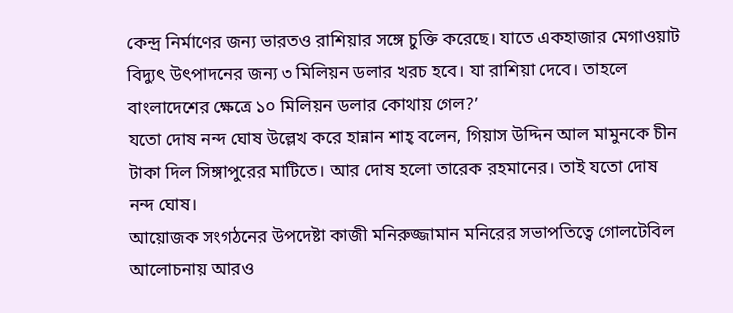কেন্দ্র নির্মাণের জন্য ভারতও রাশিয়ার সঙ্গে চুক্তি করেছে। যাতে একহাজার মেগাওয়াট বিদ্যুৎ উৎপাদনের জন্য ৩ মিলিয়ন ডলার খরচ হবে। যা রাশিয়া দেবে। তাহলে বাংলাদেশের ক্ষেত্রে ১০ মিলিয়ন ডলার কোথায় গেল?’
যতো দোষ নন্দ ঘোষ উল্লেখ করে হান্নান শাহ্ বলেন, গিয়াস উদ্দিন আল মামুনকে চীন টাকা দিল সিঙ্গাপুরের মাটিতে। আর দোষ হলো তারেক রহমানের। তাই যতো দোষ নন্দ ঘোষ।
আয়োজক সংগঠনের উপদেষ্টা কাজী মনিরুজ্জামান মনিরের সভাপতিত্বে গোলটেবিল আলোচনায় আরও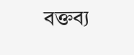বক্তব্য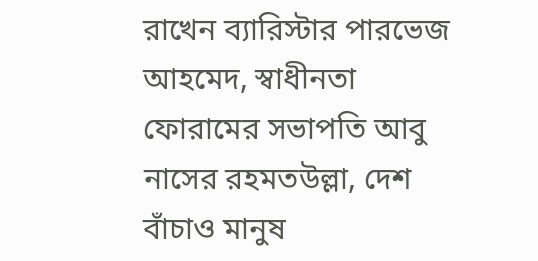রাখেন ব্যারিস্টার পারভেজ আহমেদ, স্বাধীনতা ফোরামের সভাপতি আবু নাসের রহমতউল্লা, দেশ বাঁচাও মানুষ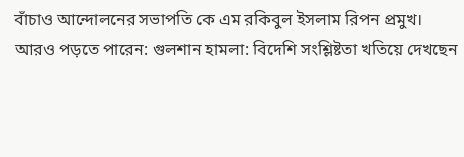বাঁচাও আন্দোলনের সভাপতি কে এম রকিবুল ইসলাম রিপন প্রমুখ।
আরও পড়তে পারেন: গুলশান হামলা: বিদেশি সংশ্লিষ্টতা খতিয়ে দেখছেন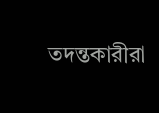তদন্তকারীরা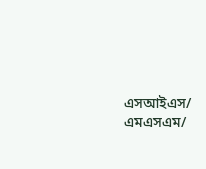এসআইএস/ এমএসএম/